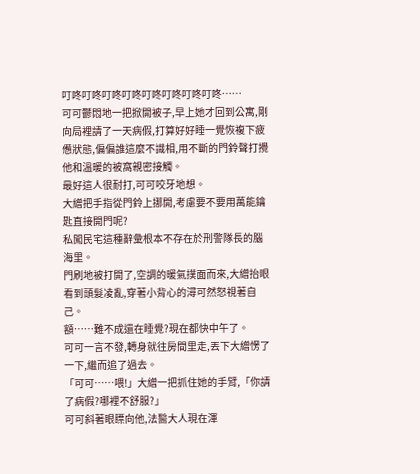叮咚叮咚叮咚叮咚叮咚叮咚叮咚叮咚……
可可鬱悶地一把掀開被子,早上她才回到公寓,剛向局裡請了一天病假,打算好好睡一覺恢複下疲憊狀態,偏偏誰這麼不識相,用不斷的門鈴聲打攪他和溫暖的被窩親密接觸。
最好這人很耐打,可可咬牙地想。
大繒把手指從門鈴上挪開,考慮要不要用萬能鑰匙直接開門呢?
私闖民宅這種辭彙根本不存在於刑警隊長的腦海里。
門刷地被打開了,空調的暖氣撲面而來,大繒抬眼看到頭髮凌亂,穿著小背心的潯可然怒視著自己。
額……難不成還在睡覺?現在都快中午了。
可可一言不發,轉身就往房間里走,丟下大繒愣了一下,繼而追了過去。
「可可……喂!」大繒一把抓住她的手臂,「你請了病假?哪裡不舒服?」
可可斜著眼瞟向他,法醫大人現在渾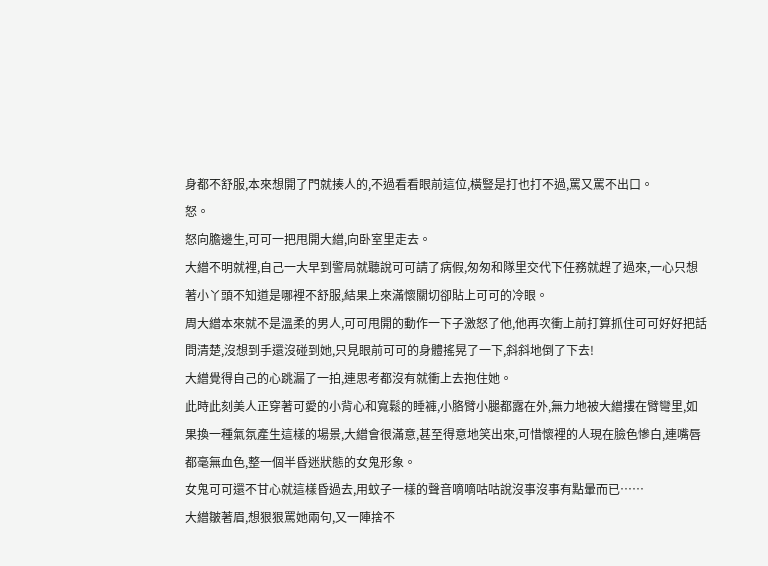身都不舒服,本來想開了門就揍人的,不過看看眼前這位,橫豎是打也打不過,罵又罵不出口。
怒。
怒向膽邊生,可可一把甩開大繒,向卧室里走去。
大繒不明就裡,自己一大早到警局就聽說可可請了病假,匆匆和隊里交代下任務就趕了過來,一心只想著小丫頭不知道是哪裡不舒服,結果上來滿懷關切卻貼上可可的冷眼。
周大繒本來就不是溫柔的男人,可可甩開的動作一下子激怒了他,他再次衝上前打算抓住可可好好把話問清楚,沒想到手還沒碰到她,只見眼前可可的身體搖晃了一下,斜斜地倒了下去!
大繒覺得自己的心跳漏了一拍,連思考都沒有就衝上去抱住她。
此時此刻美人正穿著可愛的小背心和寬鬆的睡褲,小胳臂小腿都露在外,無力地被大繒摟在臂彎里,如果換一種氣氛產生這樣的場景,大繒會很滿意,甚至得意地笑出來,可惜懷裡的人現在臉色慘白,連嘴唇都毫無血色,整一個半昏迷狀態的女鬼形象。
女鬼可可還不甘心就這樣昏過去,用蚊子一樣的聲音嘀嘀咕咕說沒事沒事有點暈而已……
大繒皺著眉,想狠狠罵她兩句,又一陣捨不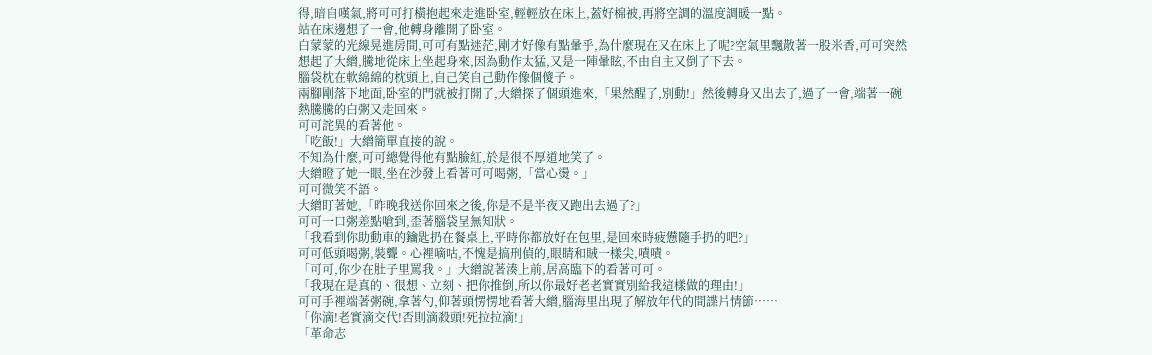得,暗自嘆氣,將可可打橫抱起來走進卧室,輕輕放在床上,蓋好棉被,再將空調的溫度調暖一點。
站在床邊想了一會,他轉身離開了卧室。
白蒙蒙的光線晃進房間,可可有點迷茫,剛才好像有點暈乎,為什麼現在又在床上了呢?空氣里飄散著一股米香,可可突然想起了大繒,騰地從床上坐起身來,因為動作太猛,又是一陣暈眩,不由自主又倒了下去。
腦袋枕在軟綿綿的枕頭上,自己笑自己動作像個傻子。
兩腳剛落下地面,卧室的門就被打開了,大繒探了個頭進來,「果然醒了,別動!」然後轉身又出去了,過了一會,端著一碗熱騰騰的白粥又走回來。
可可詫異的看著他。
「吃飯!」大繒簡單直接的說。
不知為什麼,可可總覺得他有點臉紅,於是很不厚道地笑了。
大繒瞪了她一眼,坐在沙發上看著可可喝粥,「當心燙。」
可可微笑不語。
大繒盯著她,「昨晚我送你回來之後,你是不是半夜又跑出去過了?」
可可一口粥差點嗆到,歪著腦袋呈無知狀。
「我看到你助動車的鑰匙扔在餐桌上,平時你都放好在包里,是回來時疲憊隨手扔的吧?」
可可低頭喝粥,裝聾。心裡嘀咕,不愧是搞刑偵的,眼睛和賊一樣尖,嘖嘖。
「可可,你少在肚子里罵我。」大繒說著湊上前,居高臨下的看著可可。
「我現在是真的、很想、立刻、把你推倒,所以你最好老老實實別給我這樣做的理由!」
可可手裡端著粥碗,拿著勺,仰著頭愣愣地看著大繒,腦海里出現了解放年代的間諜片情節……
「你滴!老實滴交代!否則滴殺頭!死拉拉滴!」
「革命志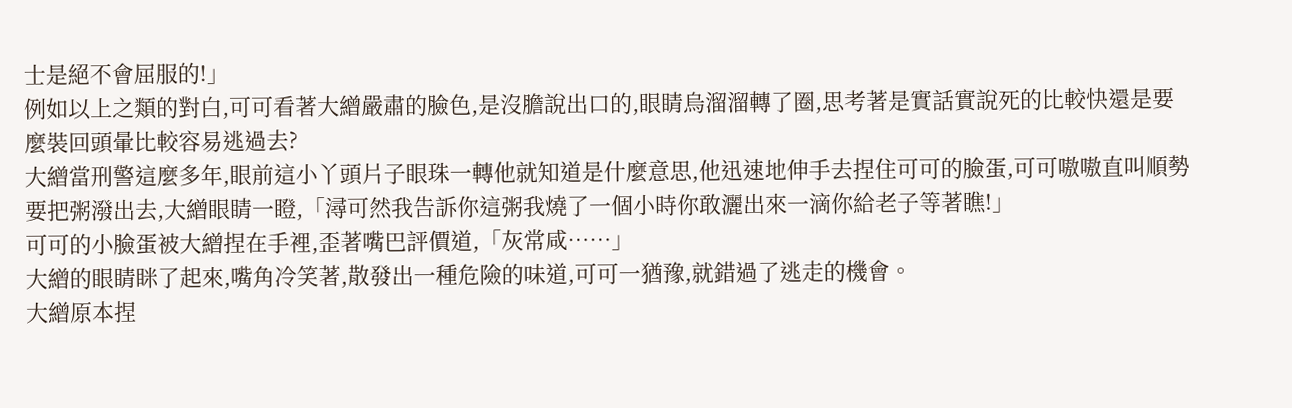士是絕不會屈服的!」
例如以上之類的對白,可可看著大繒嚴肅的臉色,是沒膽說出口的,眼睛烏溜溜轉了圈,思考著是實話實說死的比較快還是要麼裝回頭暈比較容易逃過去?
大繒當刑警這麼多年,眼前這小丫頭片子眼珠一轉他就知道是什麼意思,他迅速地伸手去捏住可可的臉蛋,可可嗷嗷直叫順勢要把粥潑出去,大繒眼睛一瞪,「潯可然我告訴你這粥我燒了一個小時你敢灑出來一滴你給老子等著瞧!」
可可的小臉蛋被大繒捏在手裡,歪著嘴巴評價道,「灰常咸……」
大繒的眼睛眯了起來,嘴角冷笑著,散發出一種危險的味道,可可一猶豫,就錯過了逃走的機會。
大繒原本捏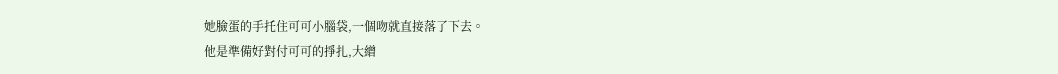她臉蛋的手托住可可小腦袋,一個吻就直接落了下去。
他是準備好對付可可的掙扎,大繒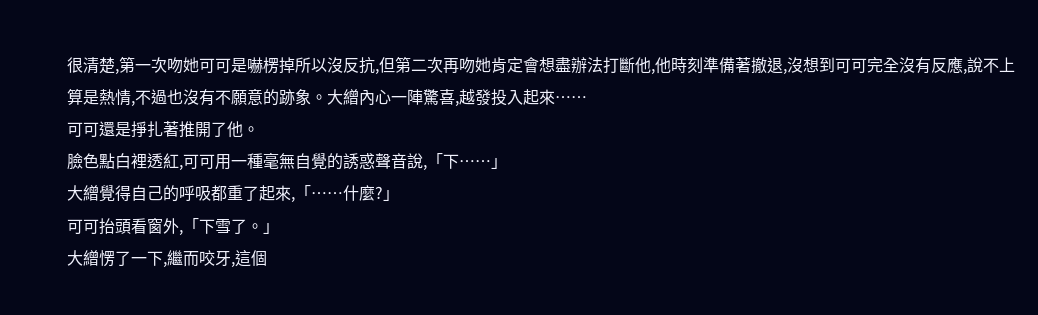很清楚,第一次吻她可可是嚇楞掉所以沒反抗,但第二次再吻她肯定會想盡辦法打斷他,他時刻準備著撤退,沒想到可可完全沒有反應,說不上算是熱情,不過也沒有不願意的跡象。大繒內心一陣驚喜,越發投入起來……
可可還是掙扎著推開了他。
臉色點白裡透紅,可可用一種毫無自覺的誘惑聲音說,「下……」
大繒覺得自己的呼吸都重了起來,「……什麼?」
可可抬頭看窗外,「下雪了。」
大繒愣了一下,繼而咬牙,這個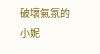破壞氣氛的小妮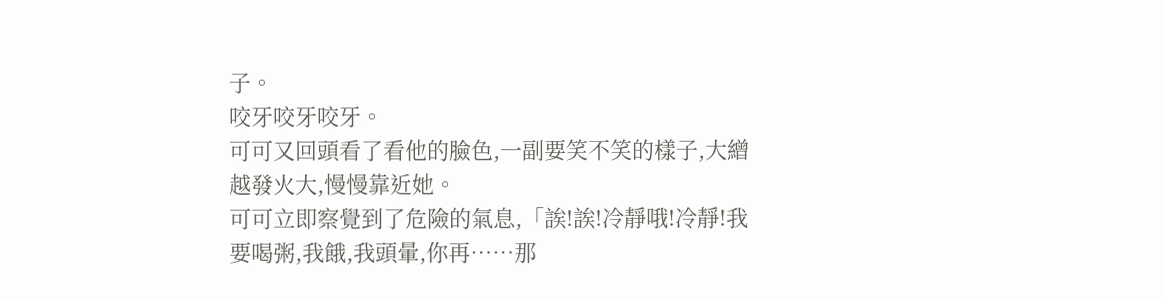子。
咬牙咬牙咬牙。
可可又回頭看了看他的臉色,一副要笑不笑的樣子,大繒越發火大,慢慢靠近她。
可可立即察覺到了危險的氣息,「誒!誒!冷靜哦!冷靜!我要喝粥,我餓,我頭暈,你再……那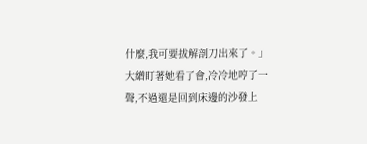什麼,我可要拔解剖刀出來了。」
大繒盯著她看了會,冷冷地哼了一聲,不過還是回到床邊的沙發上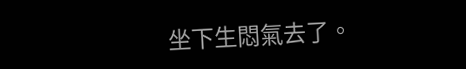坐下生悶氣去了。